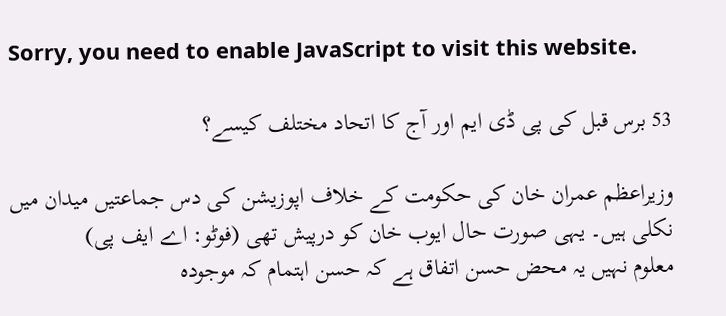Sorry, you need to enable JavaScript to visit this website.

53 برس قبل کی پی ڈی ایم اور آج کا اتحاد مختلف کیسے؟

وزیراعظم عمران خان کی حکومت کے خلاف اپوزیشن کی دس جماعتیں میدان میں نکلی ہیں۔ یہی صورت حال ایوب خان کو درپیش تھی (فوٹو: اے ایف پی)
معلوم نہیں یہ محض حسن اتفاق ہے کہ حسن اہتمام کہ موجودہ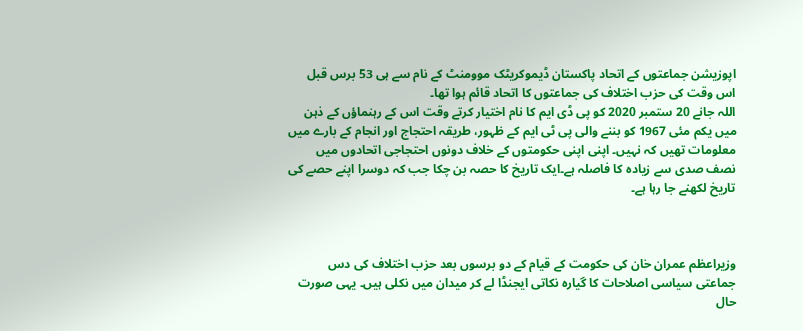اپوزیشن جماعتوں کے اتحاد پاکستان ڈیموکریٹک موومنٹ کے نام سے ہی 53 برس قبل اس وقت کی حزب اختلاف کی جماعتوں کا اتحاد قائم ہوا تھا۔
اللہ جانے 20 ستمبر 2020 کو پی ڈی ایم کا نام اختیار کرتے وقت اس کے رہنماؤں کے ذہن میں یکم مئی 1967 کو بننے والی پی ٹی ایم کے ظہور، طریقہ احتجاج اور انجام کے بارے میں معلومات تھیں کہ نہیں۔ اپنی اپنی حکومتوں کے خلاف دونوں احتجاجی اتحادوں میں نصف صدی سے زیادہ کا فاصلہ ہے۔ایک تاریخ کا حصہ بن چکا جب کہ دوسرا اپنے حصے کی تاریخ لکھنے جا رہا ہے۔



وزیراعظم عمران خان کی حکومت کے قیام کے دو برسوں بعد حزب اختلاف کی دس جماعتی سیاسی اصلاحات کا گیارہ نکاتی ایجنڈا لے کر میدان میں نکلی ہیں۔ یہی صورت حال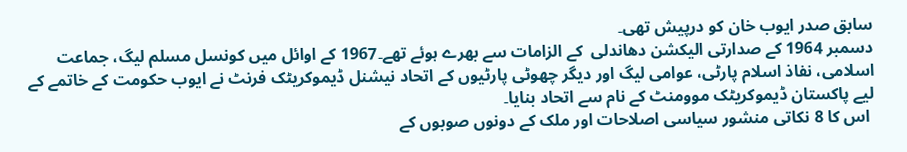سابق صدر ایوب خان کو درپیش تھی۔
دسمبر 1964 کے صدارتی الیکشن دھاندلی  کے الزامات سے بھرے ہوئے تھے۔1967 کے اوائل میں کونسل مسلم لیگ، جماعت اسلامی، نفاذ اسلام پارٹی، عوامی لیگ اور دیگر چھوٹی پارٹیوں کے اتحاد نیشنل ڈیموکریٹک فرنٹ نے ایوب حکومت کے خاتمے کے لیے پاکستان ڈیموکریٹک موومنٹ کے نام سے اتحاد بنایا۔
 اس کا 8 نکاتی منشور سیاسی اصلاحات اور ملک کے دونوں صوبوں کے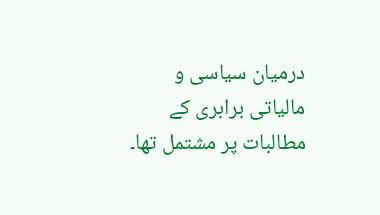درمیان سیاسی و مالیاتی برابری کے مطالبات پر مشتمل تھا۔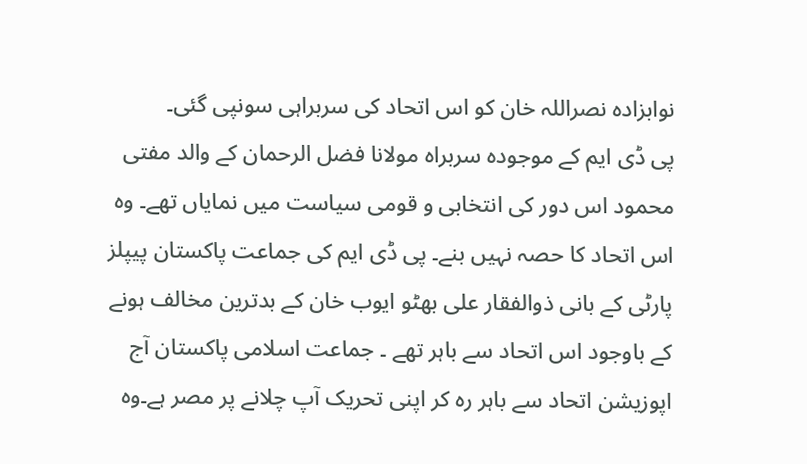نوابزادہ نصراللہ خان کو اس اتحاد کی سربراہی سونپی گئی۔
پی ڈی ایم کے موجودہ سربراہ مولانا فضل الرحمان کے والد مفتی محمود اس دور کی انتخابی و قومی سیاست میں نمایاں تھے۔ وہ اس اتحاد کا حصہ نہیں بنے۔ پی ڈی ایم کی جماعت پاکستان پیپلز پارٹی کے بانی ذوالفقار علی بھٹو ایوب خان کے بدترین مخالف ہونے کے باوجود اس اتحاد سے باہر تھے ۔ جماعت اسلامی پاکستان آج اپوزیشن اتحاد سے باہر رہ کر اپنی تحریک آپ چلانے پر مصر ہے۔وہ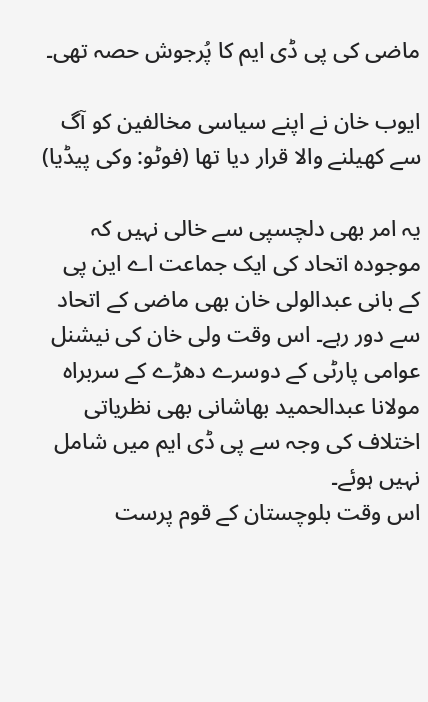ماضی کی پی ڈی ایم کا پُرجوش حصہ تھی۔

ایوب خان نے اپنے سیاسی مخالفین کو آگ سے کھیلنے والا قرار دیا تھا (فوٹو: وکی پیڈیا)

یہ امر بھی دلچسپی سے خالی نہیں کہ موجودہ اتحاد کی ایک جماعت اے این پی کے بانی عبدالولی خان بھی ماضی کے اتحاد سے دور رہے۔ اس وقت ولی خان کی نیشنل عوامی پارٹی کے دوسرے دھڑے کے سربراہ مولانا عبدالحمید بھاشانی بھی نظریاتی اختلاف کی وجہ سے پی ڈی ایم میں شامل نہیں ہوئے۔
اس وقت بلوچستان کے قوم پرست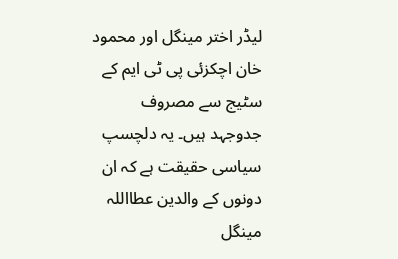لیڈر اختر مینگل اور محمود خان اچکزئی پی ٹی ایم کے سٹیج سے مصروف جدوجہد ہیں۔ یہ دلچسپ سیاسی حقیقت ہے کہ ان دونوں کے والدین عطااللہ مینگل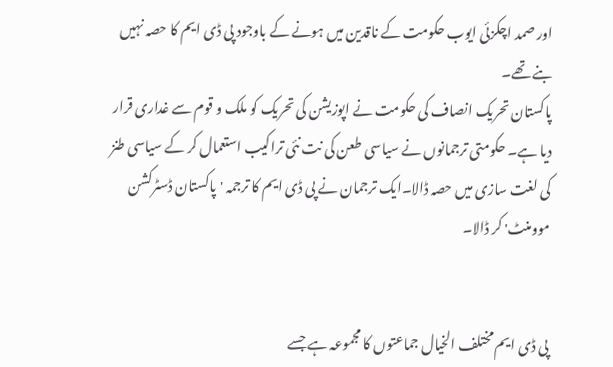اور صمد اچکزئی ایوب حکومت کے ناقدین میں ہونے کے باوجود پی ڈی ایم کا حصہ نہیں بنے تھے۔
پاکستان تحریک انصاف کی حکومت نے اپوزیشن کی تحریک کو ملک و قوم سے غداری قرار دیا ہے۔ حکومتی ترجمانوں نے سیاسی طعن کی نت نئی تراکیب استعمال کر کے سیاسی طنز کی لغت سازی میں حصہ ڈالا۔ایک ترجمان نے پی ڈی ایم کا ترجمہ 'پاکستان ڈسٹرکشن موومنٹ' کر ڈالا۔


پی ڈی ایم مختلف الخیال جماعتوں کا مجموعہ ہے جسے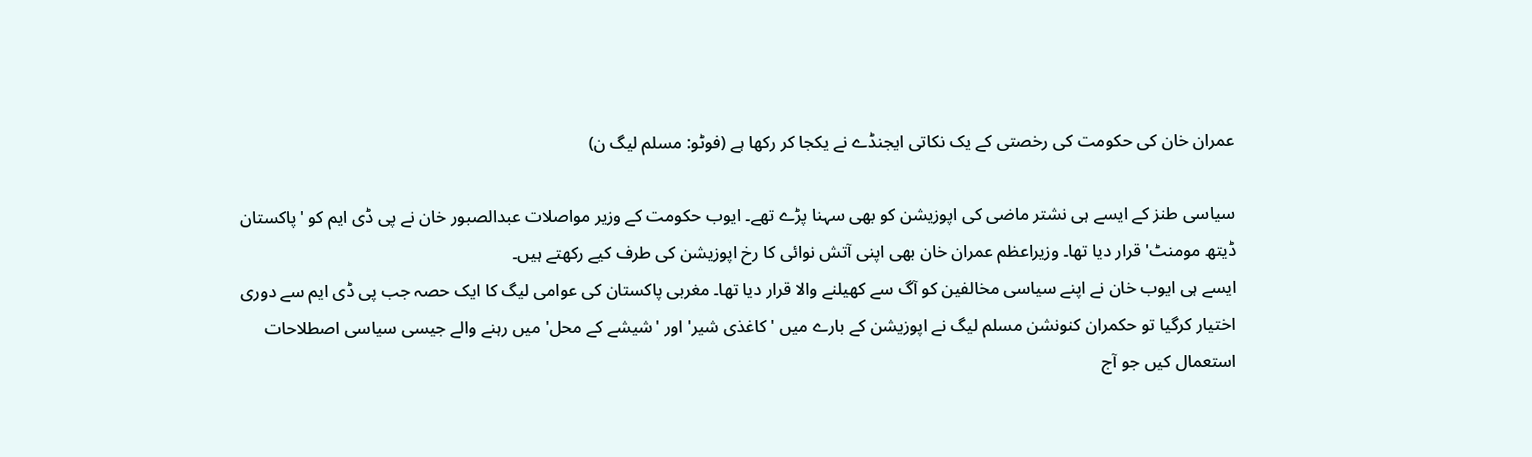عمران خان کی حکومت کی رخصتی کے یک نکاتی ایجنڈے نے یکجا کر رکھا ہے (فوٹو: مسلم لیگ ن)

سیاسی طنز کے ایسے ہی نشتر ماضی کی اپوزیشن کو بھی سہنا پڑے تھے۔ ایوب حکومت کے وزیر مواصلات عبدالصبور خان نے پی ڈی ایم کو 'پاکستان ڈیتھ مومنٹ' قرار دیا تھا۔ وزیراعظم عمران خان بھی اپنی آتش نوائی کا رخ اپوزیشن کی طرف کیے رکھتے ہیں۔
ایسے ہی ایوب خان نے اپنے سیاسی مخالفین کو آگ سے کھیلنے والا قرار دیا تھا۔ مغربی پاکستان کی عوامی لیگ کا ایک حصہ جب پی ڈی ایم سے دوری اختیار کرگیا تو حکمران کنونشن مسلم لیگ نے اپوزیشن کے بارے میں 'کاغذی شیر' اور 'شیشے کے محل' میں رہنے والے جیسی سیاسی اصطلاحات استعمال کیں جو آج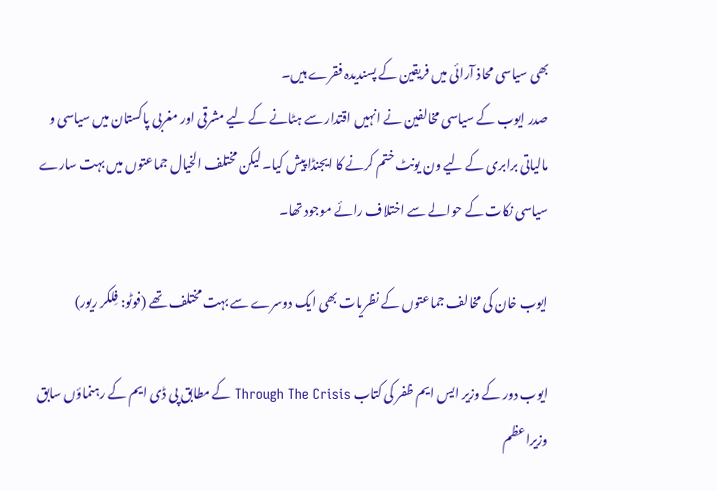بھی سیاسی محاذ آرائی میں فریقین کے پسندیدہ فقرے ہیں۔
صدر ایوب کے سیاسی مخالفین نے انہیں اقتدار سے ہٹانے کے لیے مشرقی اور مغربی پاکستان میں سیاسی و مالیاتی برابری کے لیے ون یونٹ ختم کرنے کا ایجنڈا پیش کیا۔ لیکن مختلف الخیال جماعتوں میں بہت سارے سیاسی نکات کے حوالے سے اختلاف رائے موجود تھا۔

ایوب خان کی مخالف جماعتوں کے نظریات بھی ایک دوسرے سے بہت مختلف تھے (فوٹو: فِلکر ریور)

ایوب دور کے وزیر ایس ایم ظفر کی کتاب Through The Crisis کے مطابق پی ڈی ایم کے رہنماؤں سابق وزیراعظم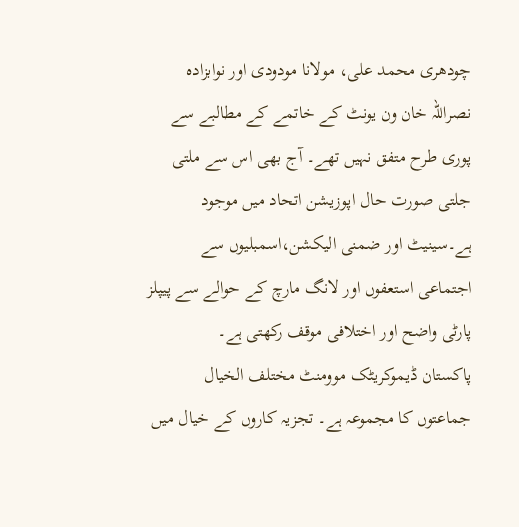چودھری محمد علی، مولانا مودودی اور نوابزادہ نصراللہ خان ون یونٹ کے خاتمے کے مطالبے سے پوری طرح متفق نہیں تھے۔ آج بھی اس سے ملتی جلتی صورت حال اپوزیشن اتحاد میں موجود ہے۔سینیٹ اور ضمنی الیکشن،اسمبلیوں سے اجتماعی استعفوں اور لانگ مارچ کے حوالے سے پیپلز پارٹی واضح اور اختلافی موقف رکھتی ہے۔
پاکستان ڈیموکریٹک موومنٹ مختلف الخیال جماعتوں کا مجموعہ ہے۔ تجزیہ کاروں کے خیال میں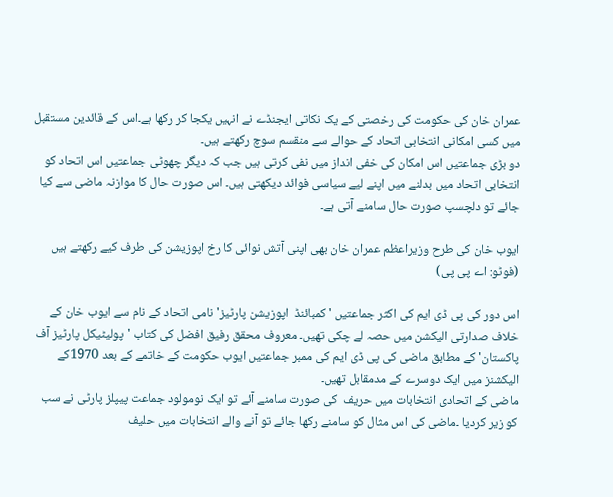عمران خان کی حکومت کی رخصتی کے یک نکاتی ایجنڈے نے انہیں یکجا کر رکھا ہے۔اس کے قائدین مستقبل میں کسی امکانی انتخابی اتحاد کے حوالے سے منقسم سوچ رکھتے ہیں۔
دو بڑی جماعتیں اس امکان کی خفی انداز میں نفی کرتی ہیں جب کہ دیگر چھوٹی جماعتیں اس اتحاد کو انتخابی اتحاد میں بدلنے میں اپنے لیے سیاسی فوائد دیکھتی ہیں۔ اس صورت حال کا موازنہ ماضی سے کیا جائے تو دلچسپ صورت حال سامنے آتی ہے۔

ایوب خان کی طرح وزیراعظم عمران خان بھی اپنی آتش نوائی کا رخ اپوزیشن کی طرف کیے رکھتے ہیں (فوٹو: اے پی پی)

اس دور کی پی ڈی ایم کی اکثر جماعتیں 'کمبائنڈ  اپوزیشن پارٹیز' نامی اتحاد کے نام سے ایوب خان کے خلاف صدارتی الیکشن میں حصہ لے چکی تھیں۔ معروف محقق رفیق افضل کی کتاب 'پولیٹیکل پارٹیز آف پاکستان'کے مطابق ماضی کی پی ڈی ایم کی ممبر جماعتیں ایوب حکومت کے خاتمے کے بعد 1970کے الیکشنز میں ایک دوسرے کے مدمقابل تھیں۔
ماضی کے اتحادی انتخابات میں حریف  کی صورت سامنے آئے تو ایک نومولود جماعت پیپلز پارٹی نے سب کو زیر کردیا ۔ماضی کی اس مثال کو سامنے رکھا جائے تو آنے والے انتخابات میں حلیف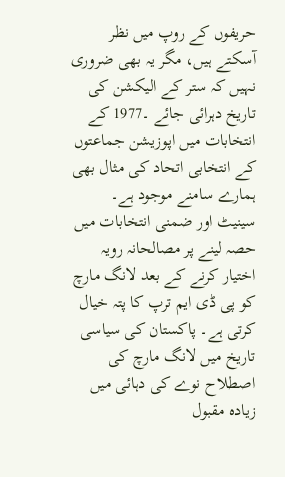حریفوں کے روپ میں نظر آسکتے ہیں، مگر یہ بھی ضروری نہیں کہ ستر کے الیکشن کی تاریخ دہرائی جائے ۔1977 کے انتخابات میں اپوزیشن جماعتوں کے انتخابی اتحاد کی مثال بھی ہمارے سامنے موجود ہے۔
سینیٹ اور ضمنی انتخابات میں حصہ لینے پر مصالحانہ رویہ اختیار کرنے کے بعد لانگ مارچ کو پی ڈی ایم ترپ کا پتہ خیال کرتی ہے۔ پاکستان کی سیاسی تاریخ میں لانگ مارچ کی اصطلاح نوے کی دہائی میں زیادہ مقبول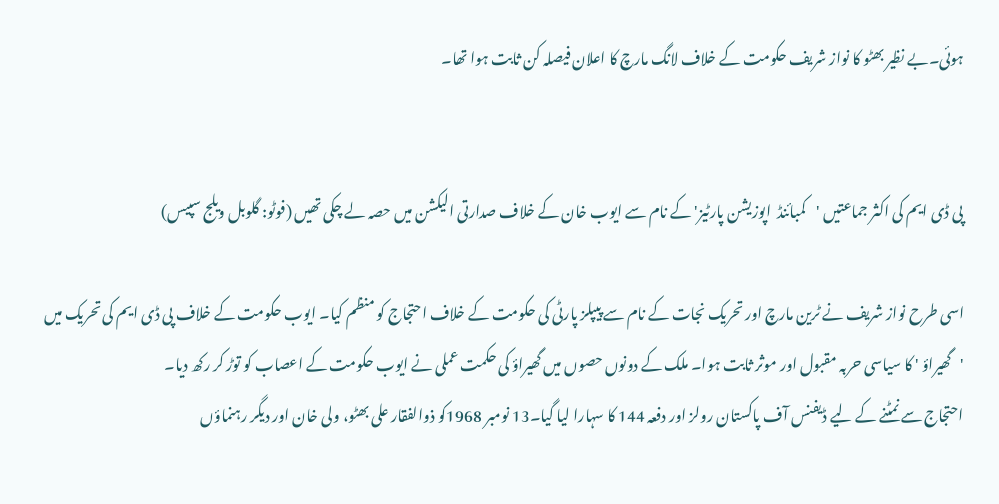ہوئی۔بے نظیر بھٹو کا نواز شریف حکومت کے خلاف لانگ مارچ کا اعلان فیصلہ کن ثابت ہوا تھا۔


پی ڈی ایم کی اکثر جماعتیں 'کمبائنڈ  اپوزیشن پارٹیز' کے نام سے ایوب خان کے خلاف صدارتی الیکشن میں حصہ لے چکی تھیں (فوٹو: گلوبل ویلج سپیس)

اسی طرح نواز شریف نے ٹرین مارچ اور تحریک نجات کے نام سے پیپلز پارٹی کی حکومت کے خلاف احتجاج کو منظم کیا۔ ایوب حکومت کے خلاف پی ڈی ایم کی تحریک میں 'گھیراؤ ' کا سیاسی حربہ مقبول اور موثر ثابت ہوا۔ ملک کے دونوں حصوں میں گھیراؤ کی حکمت عملی نے ایوب حکومت کے اعصاب کو توڑ کر رکھ دیا۔
احتجاج سے نمٹنے کے لیے ڈیفنس آف پاکستان رولز اور دفعہ 144 کا سہارا لیا گیا۔13 نومبر 1968کو ذوالفقار علی بھٹو، ولی خان اور دیگر رہنماؤں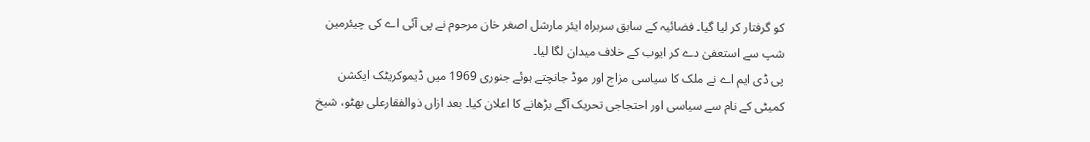کو گرفتار کر لیا گیا۔ فضائیہ کے سابق سربراہ ایئر مارشل اصغر خان مرحوم نے پی آئی اے کی چیئرمین شپ سے استعفیٰ دے کر ایوب کے خلاف میدان لگا لیا۔
پی ڈی ایم اے نے ملک کا سیاسی مزاج اور موڈ جانچتے ہوئے جنوری 1969 میں ڈیموکریٹک ایکشن کمیٹی کے نام سے سیاسی اور احتجاجی تحریک آگے بڑھانے کا اعلان کیا۔ بعد ازاں ذوالفقارعلی بھٹو، شیخ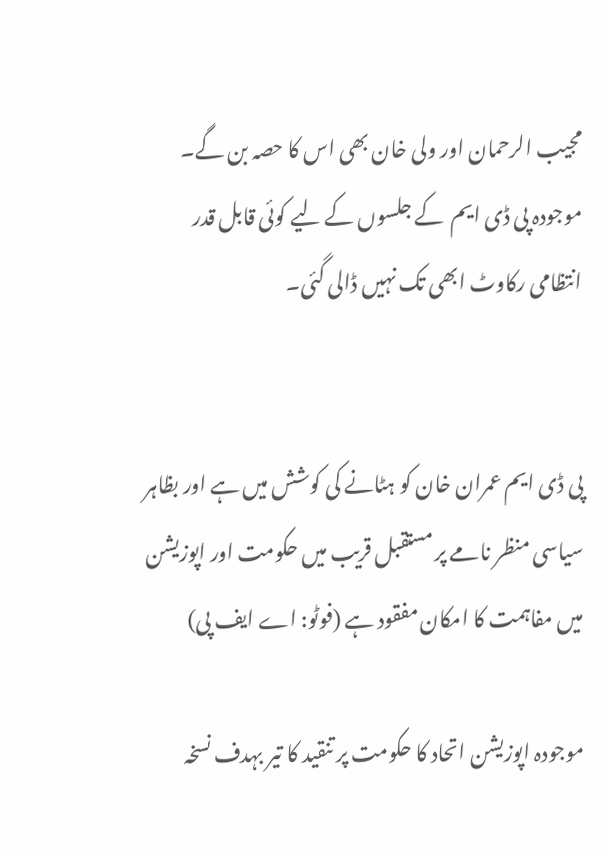مجیب الرحمان اور ولی خان بھی اس کا حصہ بن گے۔ موجودہ پی ڈی ایم  کے جلسوں کے لیے کوئی قابل قدر انتظامی رکاوٹ ابھی تک نہیں ڈالی گئی۔


پی ڈی ایم عمران خان کو ہٹانے کی کوشش میں ہے اور بظاہر سیاسی منظر نامے پر مستقبل قریب میں حکومت اور اپوزیشن میں مفاہمت کا امکان مفقود ہے (فوٹو: اے ایف پی)

موجودہ اپوزیشن اتحاد کا حکومت پر تنقید کا تیر بہدف نسخہ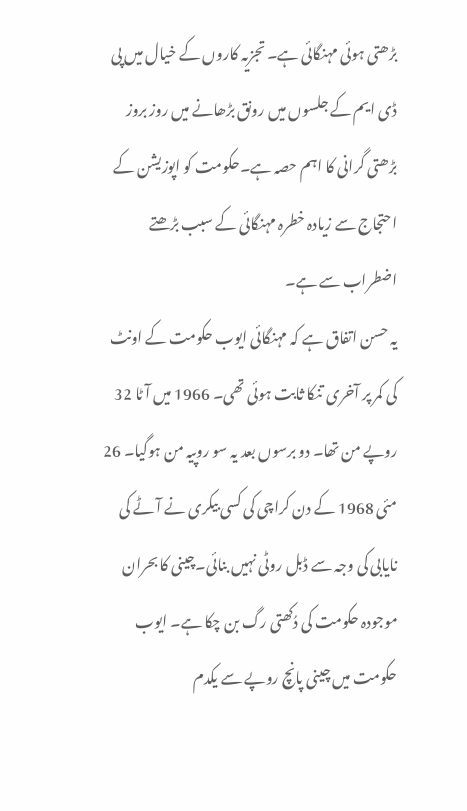بڑھتی ہوئی مہنگائی ہے۔ تجزیہ کاروں کے خیال میں پی ڈی ایم کے جلسوں میں رونق بڑھانے میں روز بروز بڑھتی گرانی کا اہم حصہ ہے۔حکومت کو اپوزیشن کے احتجاج سے زیادہ خطرہ مہنگائی کے سبب بڑھتے اضطراب سے ہے۔
یہ حسن اتفاق ہے کہ مہنگائی ایوب حکومت کے اونٹ کی کمر پر آخری تنکا ثابت ہوئی تھی۔ 1966 میں آٹا 32 روپے من تھا۔ دو برسوں بعد یہ سو روپیہ من ہوگیا۔ 26 مئی 1968 کے دن کراچی کی کسی بیکری نے آٹے کی نایابی کی وجہ سے ڈبل روٹی نہیں بنائی۔چینی کا بحران موجودہ حکومت کی دُکھتی رگ بن چکا ہے۔ ایوب حکومت میں چینی پانچ روپے سے یکدم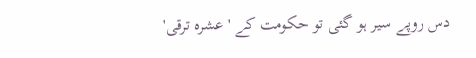دس روپے سیر ہو گئی تو حکومت کے 'عشرہ ترقی'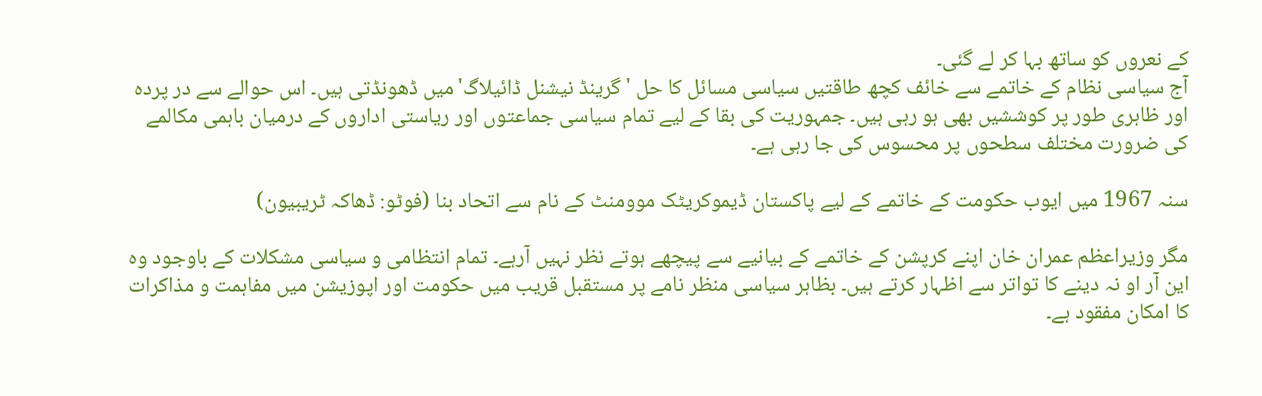کے نعروں کو ساتھ بہا کر لے گئی۔
آج سیاسی نظام کے خاتمے سے خائف کچھ طاقتیں سیاسی مسائل کا حل 'گرینڈ نیشنل ڈائیلاگ' میں ڈھونڈتی ہیں۔ اس حوالے سے در پردہ اور ظاہری طور پر کوششیں بھی ہو رہی ہیں۔ جمہوریت کی بقا کے لیے تمام سیاسی جماعتوں اور ریاستی اداروں کے درمیان باہمی مکالمے کی ضرورت مختلف سطحوں پر محسوس کی جا رہی ہے۔

سنہ 1967 میں ایوب حکومت کے خاتمے کے لیے پاکستان ڈیموکریٹک موومنٹ کے نام سے اتحاد بنا (فوٹو: ڈھاکہ ٹریبیون)

مگر وزیراعظم عمران خان اپنے کرپشن کے خاتمے کے بیانیے سے پیچھے ہوتے نظر نہیں آرہے۔ تمام انتظامی و سیاسی مشکلات کے باوجود وہ این آر او نہ دینے کا تواتر سے اظہار کرتے ہیں۔ بظاہر سیاسی منظر نامے پر مستقبل قریب میں حکومت اور اپوزیشن میں مفاہمت و مذاکرات کا امکان مفقود ہے۔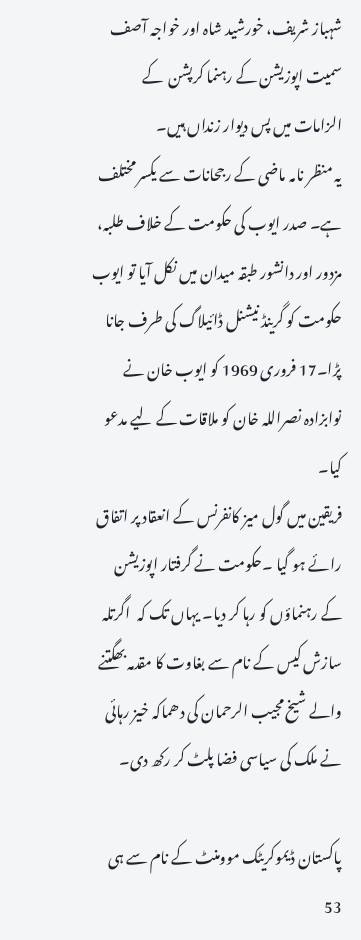شہباز شریف، خورشید شاہ اور خواجہ آصف سمیت اپوزیشن کے رہنما کرپشن  کے الزامات میں پس دیوار زنداں ہیں۔
یہ منظر نامہ ماضی کے رجحانات سے یکسر مختلف ہے۔ صدر ایوب کی حکومت کے خلاف طلبہ، مزدور اور دانشور طبقہ میدان میں نکل آیا تو ایوب حکومت کو گرینڈ نیشنل ڈائیلاگ کی طرف جانا پڑا۔17 فروری 1969 کو ایوب خان نے نوابزادہ نصراللہ خان کو ملاقات کے لیے مدعو کیا۔
فریقین میں گول میز کانفرنس کے انعقاد پر اتفاق رائے ہو گیا ۔حکومت نے گرفتار اپوزیشن کے رہنماؤں کو رہا کر دیا۔ یہاں تک کہ  اگرتلہ سازش کیس کے نام سے بغاوت کا مقدمہ بھگتنے  والے شیخ مجیب الرحمان کی دھماکہ خیز رہائی نے ملک کی سیاسی فضا پلٹ کر رکھ دی۔

پاکستان ڈیموکریٹک موومنٹ کے نام سے ہی 53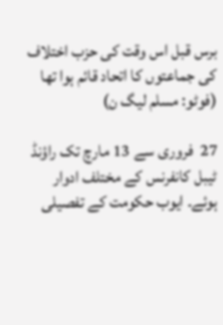برس قبل اس وقت کی حزب اختلاف کی جماعتوں کا اتحاد قائم ہوا تھا (فوٹو: مسلم لیگ ن)

27  فروری سے 13 مارچ تک راؤنڈ ٹیبل کانفرنس کے مختلف ادوار ہوئے۔ ایوب حکومت کے تفصیلی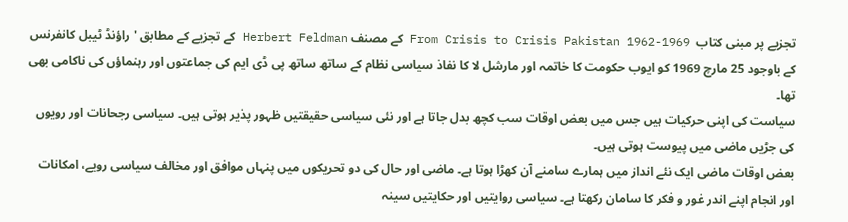تجزیے پر مبنی کتاب  From Crisis to Crisis Pakistan 1962-1969 کے مصنف Herbert Feldman کے تجزیے کے مطابق 'راؤنڈ ٹیبل کانفرنس کے باوجود 25 مارچ 1969 کو ایوب حکومت کا خاتمہ اور مارشل لا کا نفاذ سیاسی نظام کے ساتھ ساتھ پی ڈی ایم کی جماعتوں اور رہنماؤں کی ناکامی بھی تھا۔
سیاست کی اپنی حرکیات ہیں جس میں بعض اوقات سب کچھ بدل جاتا ہے اور نئی سیاسی حقیقتیں ظہور پذیر ہوتی ہیں۔ سیاسی رجحانات اور رویوں کی جڑیں ماضی میں پیوست ہوتی ہیں۔
بعض اوقات ماضی ایک نئے انداز میں ہمارے سامنے آن کھڑا ہوتا ہے۔ ماضی اور حال کی دو تحریکوں میں پنہاں موافق اور مخالف سیاسی رویے، امکانات اور انجام اپنے اندر غور و فکر کا سامان رکھتا ہے۔ سیاسی روایتیں اور حکایتیں سینہ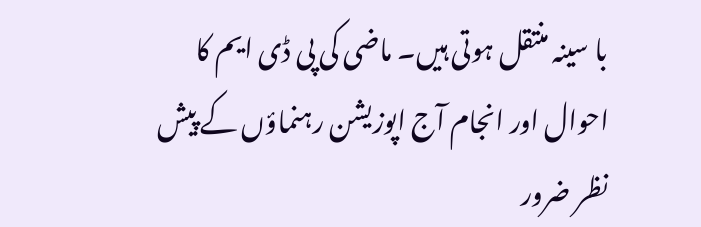با سینہ منتقل ہوتی ہیں۔ ماضی کی پی ڈی ایم کا احوال اور انجام آج اپوزیشن رہنماؤں کے پیش نظر ضرور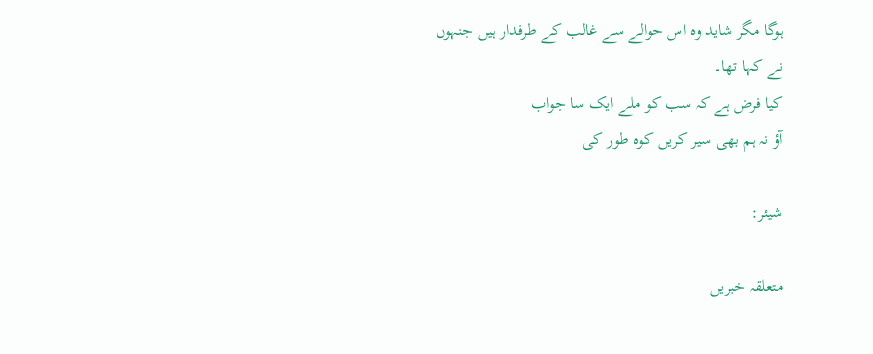ہوگا مگر شاید وہ اس حوالے سے غالب کے طرفدار ہیں جنہوں نے کہا تھا۔
کیا فرض ہے کہ سب کو ملے ایک سا جواب
آؤ نہ ہم بھی سیر کریں کوہ طور کی

شیئر:

متعلقہ خبریں